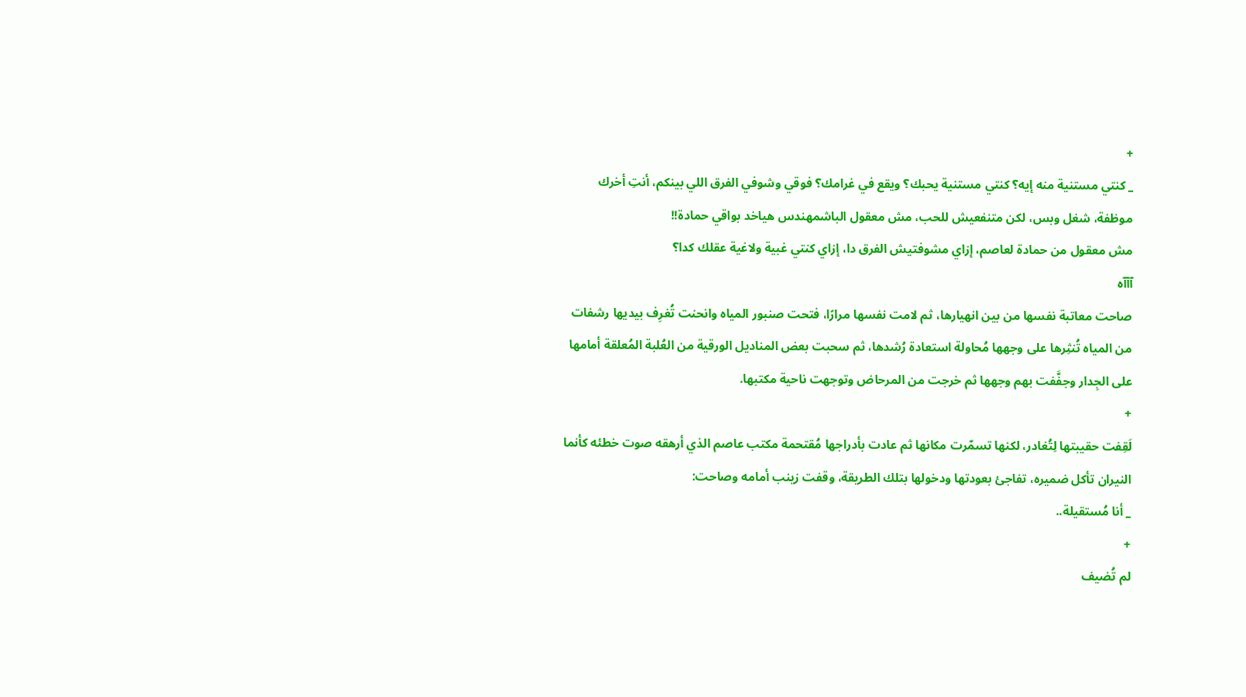+
_ كنتي مستنية منه إيه؟ كنتي مستنية يحبك؟ ويقع في غرامك؟ فوقي وشوفي الفرق اللي بينكم، أنتِ أخرك موظفة، شغل وبس، لكن متنفعيش للحب، مش معقول الباشمهندس هياخد بواقي حمادة!!
مش معقول من حمادة لعاصم، إزاي مشوفتيش الفرق دا، إزاي كنتي غبية ولاغية عقلك كدا؟
آآآه
صاحت معاتبة نفسها من بين انهيارها، ثم لامت نفسها مرارًا، فتحت صنبور المياه وانحنت تُغرِف بيديها رشفات من المياه تُنثِرها على وجهها مُحاولة استعادة رُشدها، ثم سحبت بعض المناديل الورقية من العُلبة المُعلقة أمامها على الجِدار وجفَّفت بهم وجهها ثم خرجت من المرحاض وتوجهت ناحية مكتبها.
+
لَقِفت حقيبتها لِتُغادر، لكنها تسمّرت مكانها ثم عادت بأدراجها مُقتحمة مكتب عاصم الذي أرهقه صوت خطئه كأنما النيران تأكل ضميره، تفاجئ بعودتها ودخولها بتلك الطريقة، وقفت زينب أمامه وصاحت:
_ أنا مُستقيلة..
+
لم تُضيف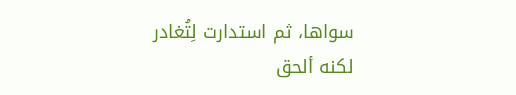سواها، ثم استدارت لِتُغادر لكنه ألحق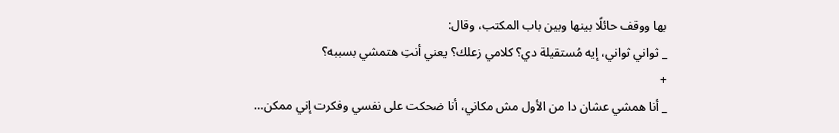بها ووقف حائلًا بينها وبين باب المكتب، وقال:
_ ثواني ثواني، إيه مُستقيلة دي؟ كلامي زعلك؟ يعني أنتِ هتمشي بسببه؟
+
_ أنا همشي عشان دا من الأول مش مكاني، أنا ضحكت على نفسي وفكرت إني ممكن…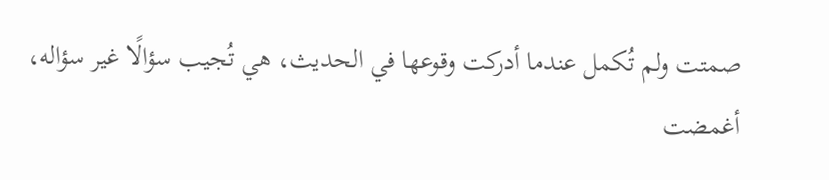صمتت ولم تُكمل عندما أدركت وقوعها في الحديث، هي تُجيب سؤالًا غير سؤاله، أغمضت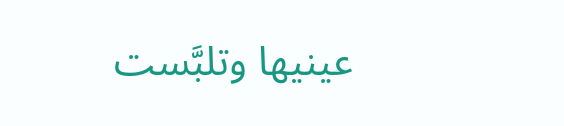عينيها وتلبَّست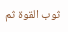ثوب القوة ثم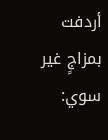أردفت بمزاجٍ غير سوي: